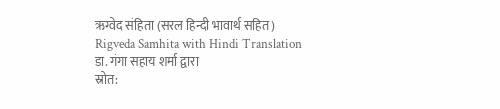ऋग्वेद संहिता (सरल हिन्दी भावार्थ सहित)
Rigveda Samhita with Hindi Translation
डा. गंगा सहाय शर्मा द्वारा
स्रोत: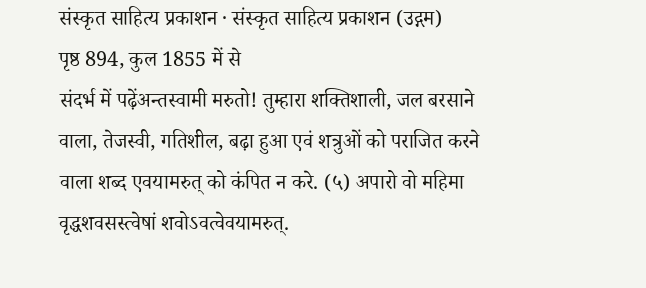संस्कृत साहित्य प्रकाशन · संस्कृत साहित्य प्रकाशन (उद्गम)
पृष्ठ 894, कुल 1855 में से
संदर्भ में पढ़ेंअन्तस्वामी मरुतो! तुम्हारा शक्तिशाली, जल बरसाने वाला, तेजस्वी, गतिशील, बढ़ा हुआ एवं शत्रुओं को पराजित करने वाला शब्द एवयामरुत् को कंपित न करे. (५) अपारो वो महिमा वृद्धशवसस्त्वेषां शवोऽवत्वेवयामरुत्.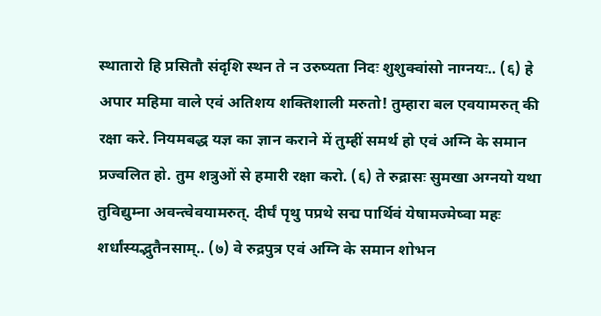स्थातारो हि प्रसितौ संदृशि स्थन ते न उरुष्यता निदः शुशुक्वांसो नाग्नयः.. (६) हे अपार महिमा वाले एवं अतिशय शक्तिशाली मरुतो! तुम्हारा बल एवयामरुत् की रक्षा करे. नियमबद्ध यज्ञ का ज्ञान कराने में तुम्हीं समर्थ हो एवं अग्नि के समान प्रज्वलित हो. तुम शत्रुओं से हमारी रक्षा करो. (६) ते रुद्रासः सुमखा अग्नयो यथा तुविद्युम्ना अवन्त्वेवयामरुत्. दीर्घं पृथु पप्रथे सद्म पार्थिवं येषामज्मेष्वा महः शर्धांस्यद्भुतैनसाम्.. (७) वे रुद्रपुत्र एवं अग्नि के समान शोभन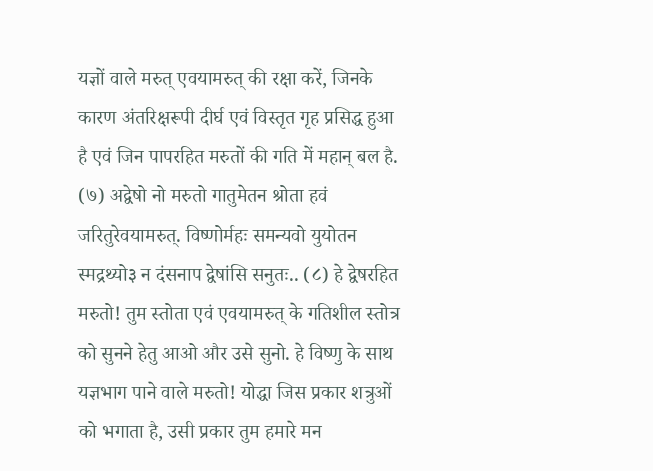यज्ञों वाले मरुत् एवयामरुत् की रक्षा करें, जिनके कारण अंतरिक्षरूपी दीर्घ एवं विस्तृत गृह प्रसिद्ध हुआ है एवं जिन पापरहित मरुतों की गति में महान् बल है. (७) अद्वेषो नो मरुतो गातुमेतन श्रोता हवं जरितुरेवयामरुत्. विष्णोर्महः समन्यवो युयोतन स्मद्रथ्यो३ न दंसनाप द्वेषांसि सनुतः.. (८) हे द्वेषरहित मरुतो! तुम स्तोता एवं एवयामरुत् के गतिशील स्तोत्र को सुनने हेतु आओ और उसे सुनो. हे विष्णु के साथ यज्ञभाग पाने वाले मरुतो! योद्धा जिस प्रकार शत्रुओं को भगाता है, उसी प्रकार तुम हमारे मन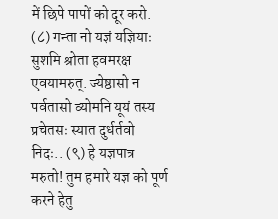में छिपे पापों को दूर करो. (८) गन्ता नो यज्ञं यज्ञियाः सुशमि श्रोता हवमरक्ष एवयामरुत्. ज्येष्ठासो न पर्वतासो व्योमनि यूयं तस्य प्रचेतसः स्यात दुर्धर्तवो निदः.. (९) हे यज्ञपात्र मरुतो! तुम हमारे यज्ञ को पूर्ण करने हेतु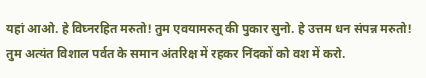यहां आओ. हे विघ्नरहित मरुतो! तुम एवयामरुत् की पुकार सुनो. हे उत्तम धन संपन्न मरुतो! तुम अत्यंत विशाल पर्वत के समान अंतरिक्ष में रहकर निंदकों को वश में करो.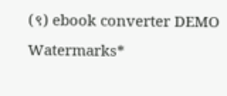(९) ebook converter DEMO Watermarks*